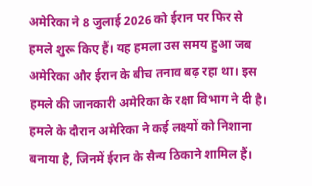अमेरिका ने 8 जुलाई 2026 को ईरान पर फिर से हमले शुरू किए हैं। यह हमला उस समय हुआ जब अमेरिका और ईरान के बीच तनाव बढ़ रहा था। इस हमले की जानकारी अमेरिका के रक्षा विभाग ने दी है।
हमले के दौरान अमेरिका ने कई लक्ष्यों को निशाना बनाया है, जिनमें ईरान के सैन्य ठिकाने शामिल हैं।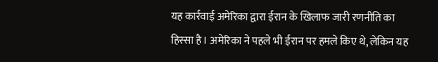यह कार्रवाई अमेरिका द्वारा ईरान के खिलाफ जारी रणनीति का हिस्सा है। अमेरिका ने पहले भी ईरान पर हमले किए थे, लेकिन यह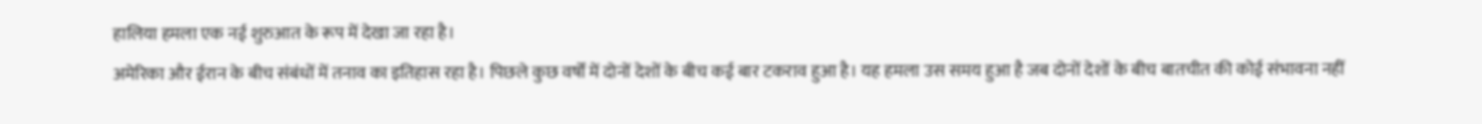हालिया हमला एक नई शुरुआत के रूप में देखा जा रहा है।
अमेरिका और ईरान के बीच संबंधों में तनाव का इतिहास रहा है। पिछले कुछ वर्षों में दोनों देशों के बीच कई बार टकराव हुआ है। यह हमला उस समय हुआ है जब दोनों देशों के बीच बातचीत की कोई संभावना नहीं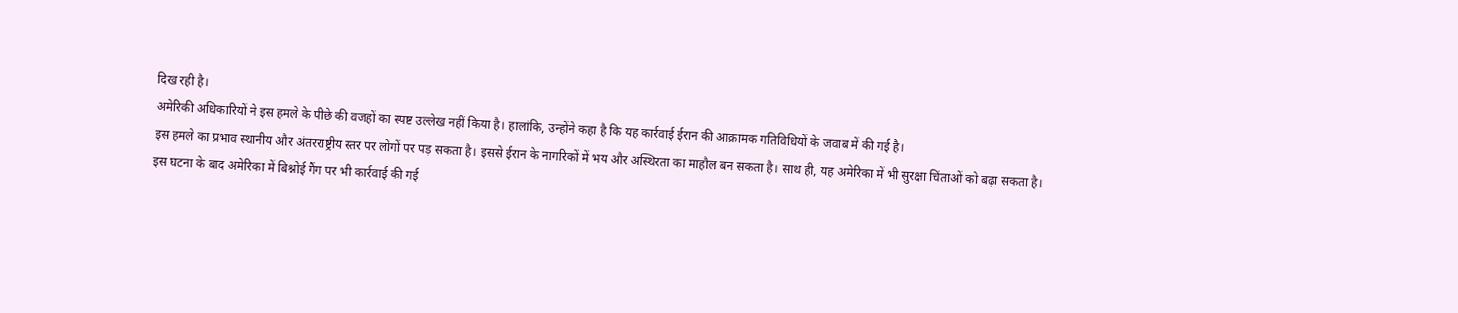दिख रही है।
अमेरिकी अधिकारियों ने इस हमले के पीछे की वजहों का स्पष्ट उल्लेख नहीं किया है। हालांकि, उन्होंने कहा है कि यह कार्रवाई ईरान की आक्रामक गतिविधियों के जवाब में की गई है।
इस हमले का प्रभाव स्थानीय और अंतरराष्ट्रीय स्तर पर लोगों पर पड़ सकता है। इससे ईरान के नागरिकों में भय और अस्थिरता का माहौल बन सकता है। साथ ही, यह अमेरिका में भी सुरक्षा चिंताओं को बढ़ा सकता है।
इस घटना के बाद अमेरिका में बिश्नोई गैंग पर भी कार्रवाई की गई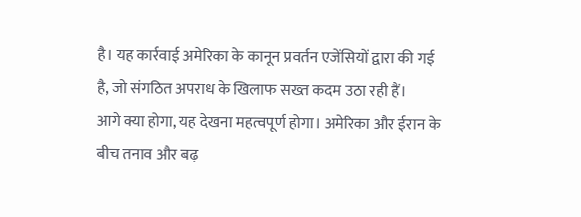है। यह कार्रवाई अमेरिका के कानून प्रवर्तन एजेंसियों द्वारा की गई है, जो संगठित अपराध के खिलाफ सख्त कदम उठा रही हैं।
आगे क्या होगा, यह देखना महत्वपूर्ण होगा। अमेरिका और ईरान के बीच तनाव और बढ़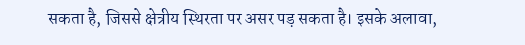सकता है, जिससे क्षेत्रीय स्थिरता पर असर पड़ सकता है। इसके अलावा,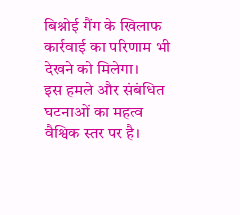बिश्नोई गैंग के खिलाफ कार्रवाई का परिणाम भी देखने को मिलेगा।
इस हमले और संबंधित घटनाओं का महत्व वैश्विक स्तर पर है।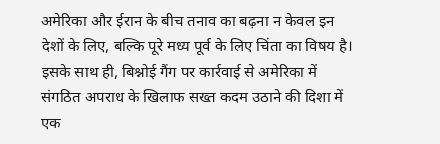अमेरिका और ईरान के बीच तनाव का बढ़ना न केवल इन देशों के लिए, बल्कि पूरे मध्य पूर्व के लिए चिंता का विषय है। इसके साथ ही, बिश्नोई गैंग पर कार्रवाई से अमेरिका में संगठित अपराध के खिलाफ सख्त कदम उठाने की दिशा में एक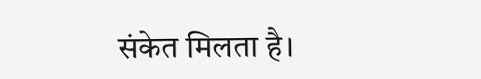संकेत मिलता है।